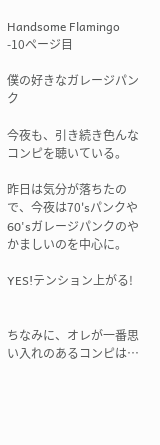Handsome Flamingo -10ページ目

僕の好きなガレージパンク

今夜も、引き続き色んなコンピを聴いている。

昨日は気分が落ちたので、今夜は70'sパンクや60'sガレージパンクのやかましいのを中心に。

YES!テンション上がる!


ちなみに、オレが一番思い入れのあるコンピは…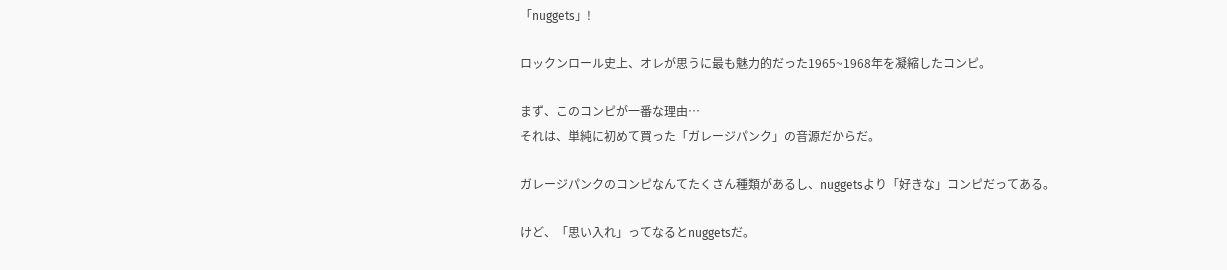「nuggets」!

ロックンロール史上、オレが思うに最も魅力的だった1965~1968年を凝縮したコンピ。

まず、このコンピが一番な理由…
それは、単純に初めて買った「ガレージパンク」の音源だからだ。

ガレージパンクのコンピなんてたくさん種類があるし、nuggetsより「好きな」コンピだってある。

けど、「思い入れ」ってなるとnuggetsだ。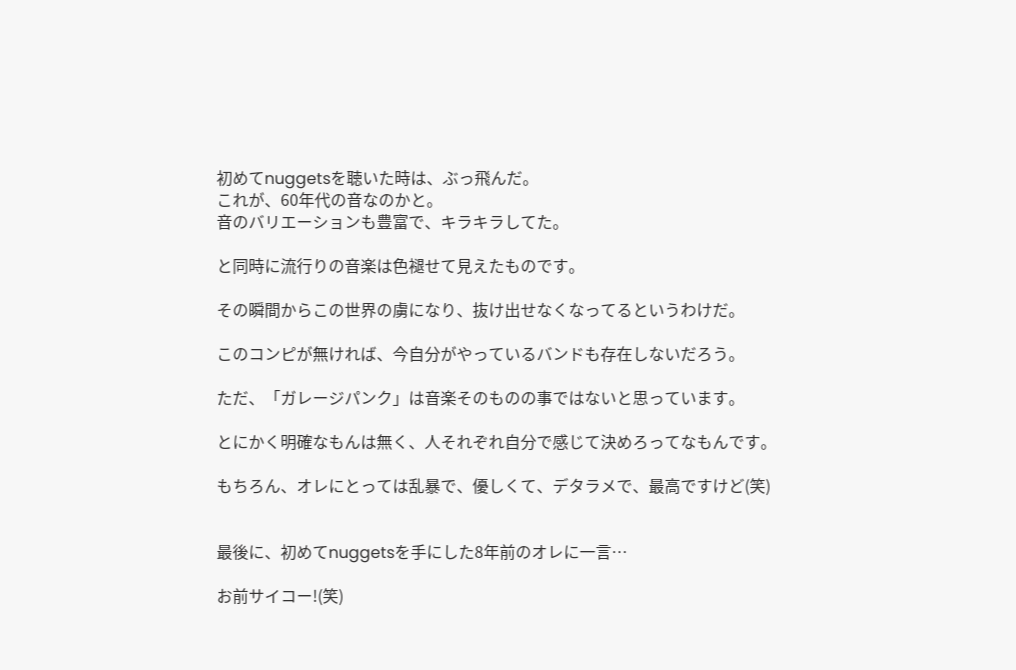初めてnuggetsを聴いた時は、ぶっ飛んだ。
これが、60年代の音なのかと。
音のバリエーションも豊富で、キラキラしてた。

と同時に流行りの音楽は色褪せて見えたものです。

その瞬間からこの世界の虜になり、抜け出せなくなってるというわけだ。

このコンピが無ければ、今自分がやっているバンドも存在しないだろう。

ただ、「ガレージパンク」は音楽そのものの事ではないと思っています。

とにかく明確なもんは無く、人それぞれ自分で感じて決めろってなもんです。

もちろん、オレにとっては乱暴で、優しくて、デタラメで、最高ですけど(笑)


最後に、初めてnuggetsを手にした8年前のオレに一言…

お前サイコー!(笑)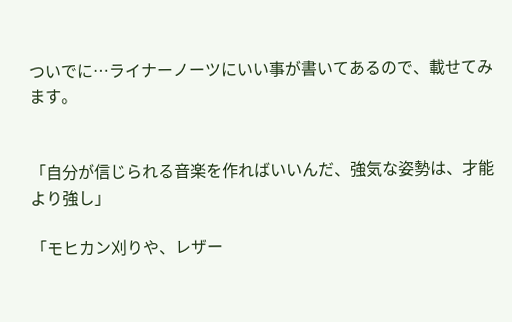ついでに…ライナーノーツにいい事が書いてあるので、載せてみます。


「自分が信じられる音楽を作ればいいんだ、強気な姿勢は、才能より強し」

「モヒカン刈りや、レザー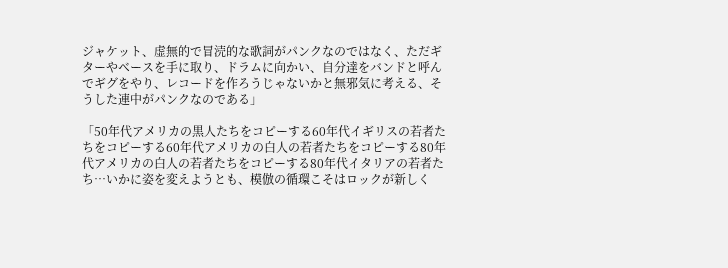ジャケット、虚無的で冒涜的な歌詞がパンクなのではなく、ただギターやベースを手に取り、ドラムに向かい、自分達をバンドと呼んでギグをやり、レコードを作ろうじゃないかと無邪気に考える、そうした連中がパンクなのである」

「50年代アメリカの黒人たちをコピーする60年代イギリスの若者たちをコピーする60年代アメリカの白人の若者たちをコピーする80年代アメリカの白人の若者たちをコピーする80年代イタリアの若者たち…いかに姿を変えようとも、模倣の循環こそはロックが新しく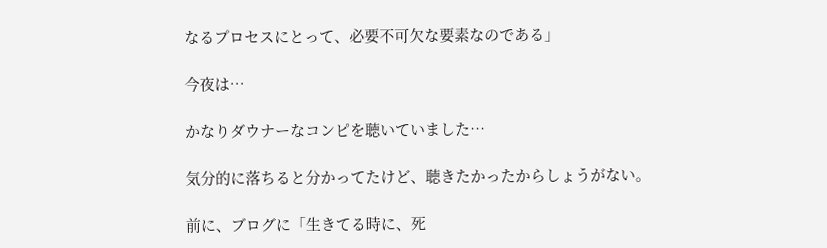なるプロセスにとって、必要不可欠な要素なのである」

今夜は…

かなりダウナーなコンピを聴いていました…

気分的に落ちると分かってたけど、聴きたかったからしょうがない。

前に、ブログに「生きてる時に、死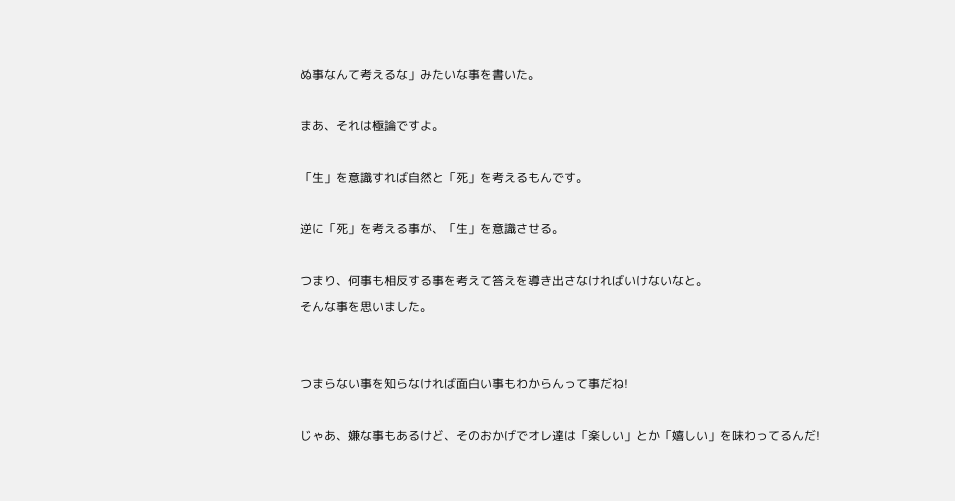ぬ事なんて考えるな」みたいな事を書いた。

まあ、それは極論ですよ。

「生」を意識すれば自然と「死」を考えるもんです。

逆に「死」を考える事が、「生」を意識させる。

つまり、何事も相反する事を考えて答えを導き出さなければいけないなと。
そんな事を思いました。


つまらない事を知らなければ面白い事もわからんって事だね!

じゃあ、嫌な事もあるけど、そのおかげでオレ達は「楽しい」とか「嬉しい」を味わってるんだ!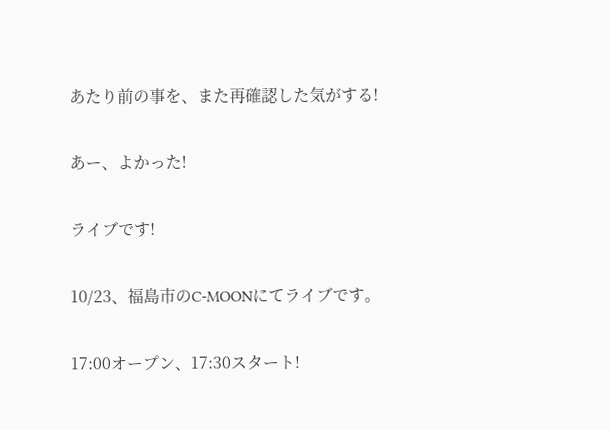あたり前の事を、また再確認した気がする!

あー、よかった!

ライブです!

10/23、福島市のC-MOONにてライブです。

17:00オープン、17:30スタート!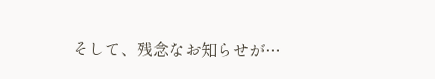そして、残念なお知らせが…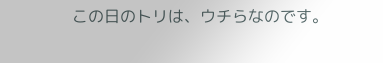この日のトリは、ウチらなのです。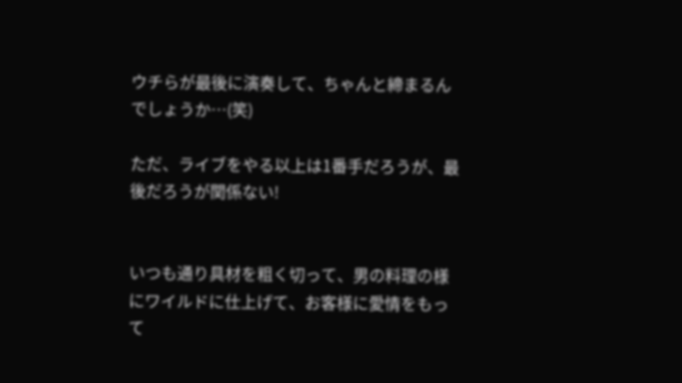ウチらが最後に演奏して、ちゃんと締まるんでしょうか…(笑)

ただ、ライブをやる以上は1番手だろうが、最後だろうが関係ない!


いつも通り具材を粗く切って、男の料理の様にワイルドに仕上げて、お客様に愛情をもって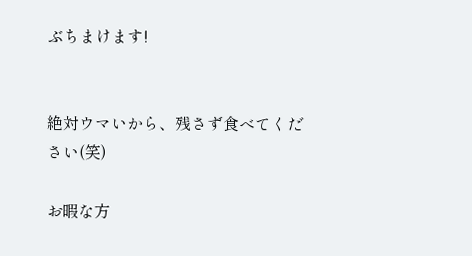ぶちまけます!


絶対ウマいから、残さず食べてください(笑)

お暇な方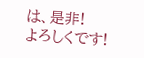は、是非!
よろしくです!